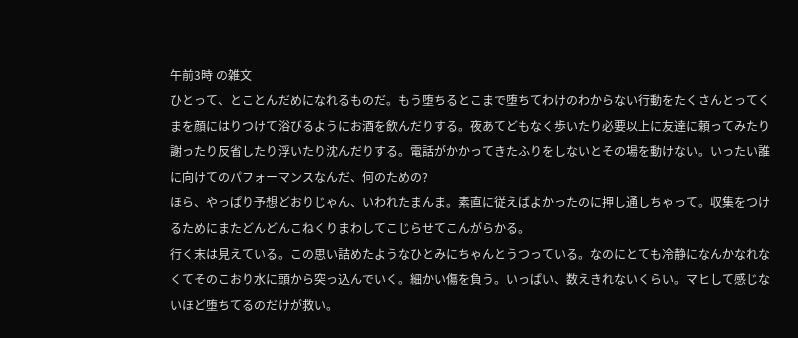午前3時 の雑文
ひとって、とことんだめになれるものだ。もう堕ちるとこまで堕ちてわけのわからない行動をたくさんとってくまを顔にはりつけて浴びるようにお酒を飲んだりする。夜あてどもなく歩いたり必要以上に友達に頼ってみたり謝ったり反省したり浮いたり沈んだりする。電話がかかってきたふりをしないとその場を動けない。いったい誰に向けてのパフォーマンスなんだ、何のための?
ほら、やっぱり予想どおりじゃん、いわれたまんま。素直に従えばよかったのに押し通しちゃって。収集をつけるためにまたどんどんこねくりまわしてこじらせてこんがらかる。
行く末は見えている。この思い詰めたようなひとみにちゃんとうつっている。なのにとても冷静になんかなれなくてそのこおり水に頭から突っ込んでいく。細かい傷を負う。いっぱい、数えきれないくらい。マヒして感じないほど堕ちてるのだけが救い。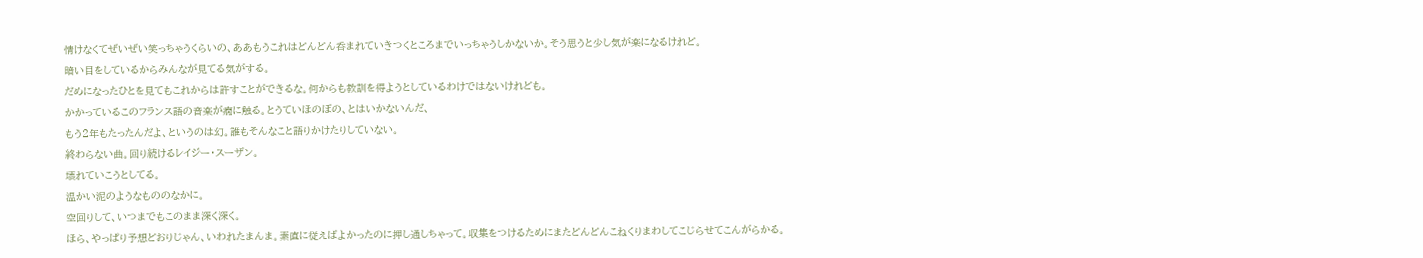情けなくてぜいぜい笑っちゃうくらいの、ああもうこれはどんどん呑まれていきつくところまでいっちゃうしかないか。そう思うと少し気が楽になるけれど。
暗い目をしているからみんなが見てる気がする。
だめになったひとを見てもこれからは許すことができるな。何からも教訓を得ようとしているわけではないけれども。
かかっているこのフランス語の音楽が癇に触る。とうていほのぼの、とはいかないんだ、
もう2年もたったんだよ、というのは幻。誰もそんなこと語りかけたりしていない。
終わらない曲。回り続けるレイジー・スーザン。
壊れていこうとしてる。
温かい泥のようなもののなかに。
空回りして、いつまでもこのまま深く深く。
ほら、やっぱり予想どおりじゃん、いわれたまんま。素直に従えばよかったのに押し通しちゃって。収集をつけるためにまたどんどんこねくりまわしてこじらせてこんがらかる。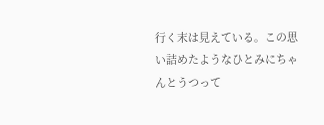行く末は見えている。この思い詰めたようなひとみにちゃんとうつって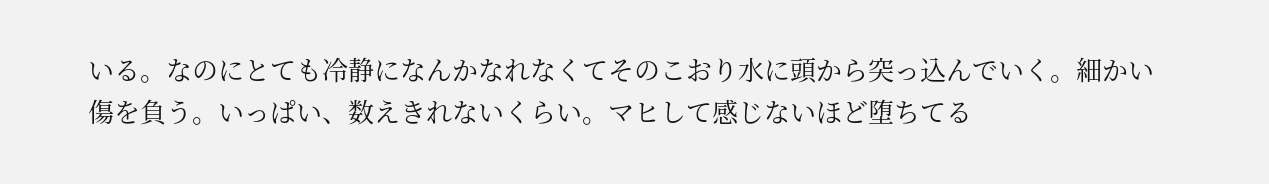いる。なのにとても冷静になんかなれなくてそのこおり水に頭から突っ込んでいく。細かい傷を負う。いっぱい、数えきれないくらい。マヒして感じないほど堕ちてる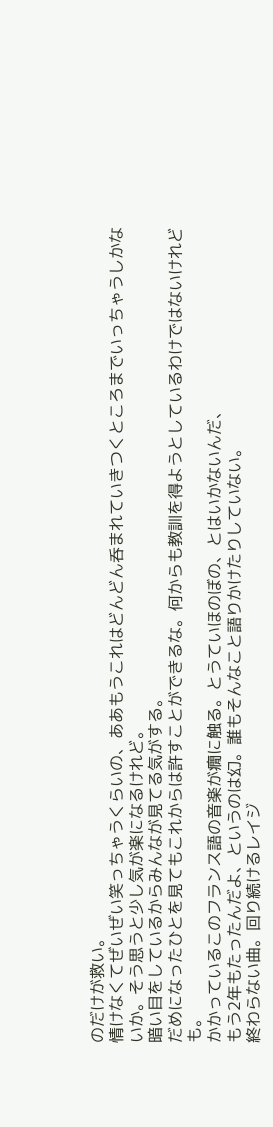のだけが救い。
情けなくてぜいぜい笑っちゃうくらいの、ああもうこれはどんどん呑まれていきつくところまでいっちゃうしかないか。そう思うと少し気が楽になるけれど。
暗い目をしているからみんなが見てる気がする。
だめになったひとを見てもこれからは許すことができるな。何からも教訓を得ようとしているわけではないけれども。
かかっているこのフランス語の音楽が癇に触る。とうていほのぼの、とはいかないんだ、
もう2年もたったんだよ、というのは幻。誰もそんなこと語りかけたりしていない。
終わらない曲。回り続けるレイジ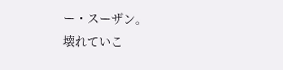ー・スーザン。
壊れていこ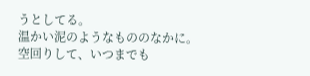うとしてる。
温かい泥のようなもののなかに。
空回りして、いつまでも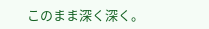このまま深く深く。